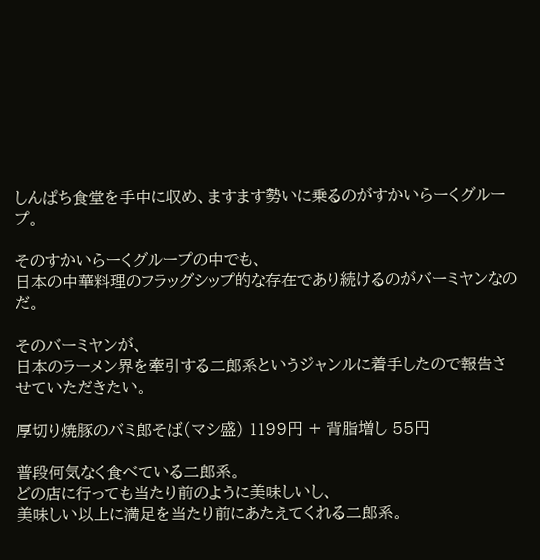しんぱち食堂を手中に収め、ますます勢いに乗るのがすかいらーくグループ。

そのすかいらーくグループの中でも、
日本の中華料理のフラッグシップ的な存在であり続けるのがバーミヤンなのだ。

そのバーミヤンが、
日本のラーメン界を牽引する二郎系というジャンルに着手したので報告させていただきたい。

厚切り焼豚のバミ郎そば(マシ盛) 1199円 + 背脂増し 55円

普段何気なく食べている二郎系。
どの店に行っても当たり前のように美味しいし、
美味しい以上に満足を当たり前にあたえてくれる二郎系。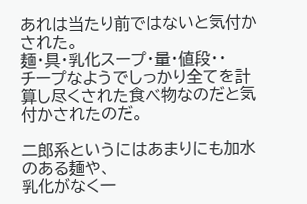あれは当たり前ではないと気付かされた。
麺・具・乳化スープ・量・値段・・
チープなようでしっかり全てを計算し尽くされた食べ物なのだと気付かされたのだ。

二郎系というにはあまりにも加水のある麺や、
乳化がなく一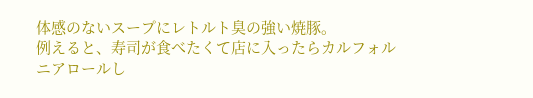体感のないスープにレトルト臭の強い焼豚。
例えると、寿司が食べたくて店に入ったらカルフォルニアロールし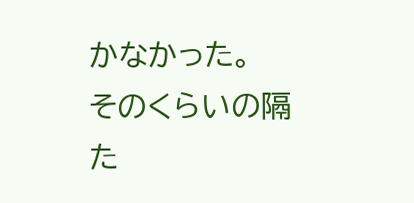かなかった。
そのくらいの隔た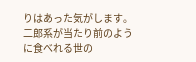りはあった気がします。
二郎系が当たり前のように食べれる世の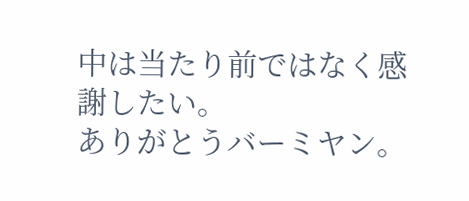中は当たり前ではなく感謝したい。
ありがとうバーミヤン。